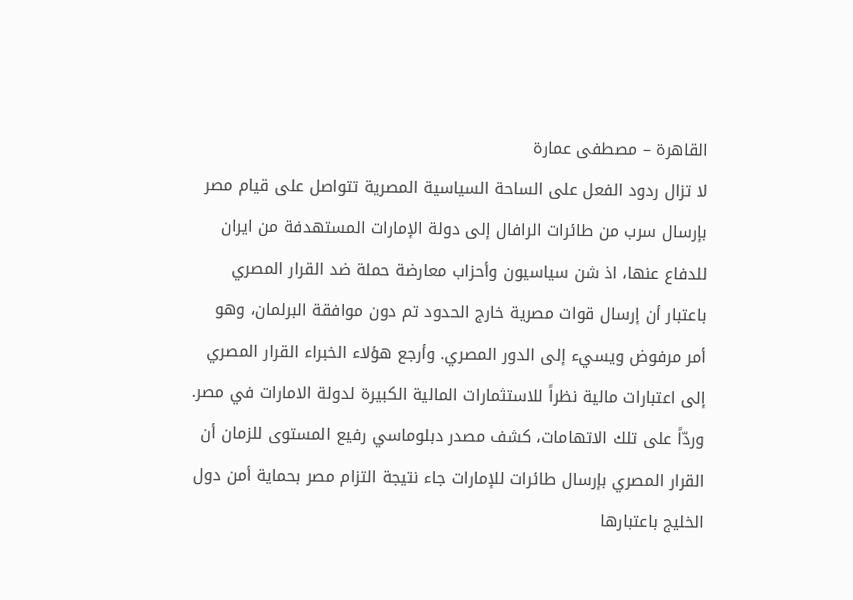القاهرة – مصطفى عمارة
لا تزال ردود الفعل على الساحة السياسية المصرية تتواصل على قيام مصر بإرسال سرب من طائرات الرافال إلى دولة الإمارات المستهدفة من ايران للدفاع عنها، اذ شن سياسيون وأحزاب معارضة حملة ضد القرار المصري باعتبار أن إرسال قوات مصرية خارج الحدود تم دون موافقة البرلمان، وهو أمر مرفوض ويسيء إلى الدور المصري. وأرجع هؤلاء الخبراء القرار المصري إلى اعتبارات مالية نظراً للاستثمارات المالية الكبيرة لدولة الامارات في مصر. وردّاً على تلك الاتهامات، كشف مصدر دبلوماسي رفيع المستوى للزمان أن القرار المصري بإرسال طائرات للإمارات جاء نتيجة التزام مصر بحماية أمن دول الخليج باعتبارها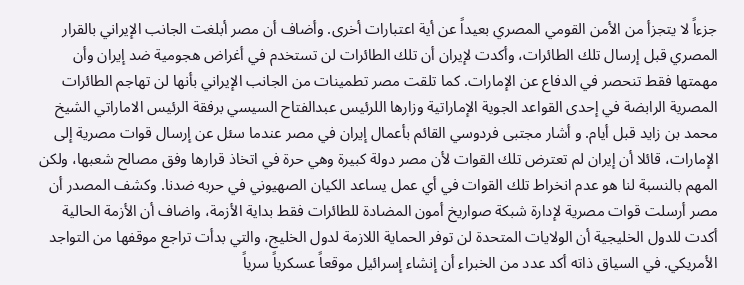جزءاً لا يتجزأ من الأمن القومي المصري بعيداً عن أية اعتبارات أخرى. وأضاف أن مصر أبلغت الجانب الإيراني بالقرار المصري قبل إرسال تلك الطائرات، وأكدت لإيران أن تلك الطائرات لن تستخدم في أغراض هجومية ضد إيران وأن مهمتها فقط تنحصر في الدفاع عن الإمارات. كما تلقت مصر تطمينات من الجانب الإيراني بأنها لن تهاجم الطائرات المصرية الرابضة في إحدى القواعد الجوية الإماراتية وزارها اللرئيس عبدالفتاح السيسي برفقة الرئيس الاماراتي الشيخ محمد بن زايد قبل أيام. و أشار مجتبى فردوسي القائم بأعمال إيران في مصر عندما سئل عن إرسال قوات مصرية إلى الإمارات، قائلا أن إيران لم تعترض تلك القوات لأن مصر دولة كبيرة وهي حرة في اتخاذ قرارها وفق مصالح شعبها، ولكن المهم بالنسبة لنا هو عدم انخراط تلك القوات في أي عمل يساعد الكيان الصهيوني في حربه ضدنا. وكشف المصدر أن مصر أرسلت قوات مصرية لإدارة شبكة صواريخ أمون المضادة للطائرات فقط بداية الأزمة، واضاف أن الأزمة الحالية أكدت للدول الخليجية أن الولايات المتحدة لن توفر الحماية اللازمة لدول الخليج، والتي بدأت تراجع موقفها من التواجد الأمريكي. في السياق ذاته أكد عدد من الخبراء أن إنشاء إسرائيل موقعاً عسكرياً سرياً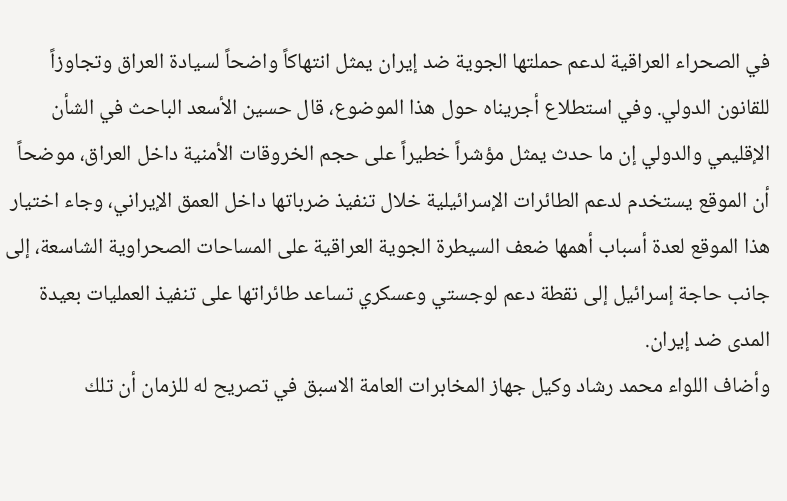في الصحراء العراقية لدعم حملتها الجوية ضد إيران يمثل انتهاكاً واضحاً لسيادة العراق وتجاوزاً للقانون الدولي. وفي استطلاع أجريناه حول هذا الموضوع، قال حسين الأسعد الباحث في الشأن الإقليمي والدولي إن ما حدث يمثل مؤشراً خطيراً على حجم الخروقات الأمنية داخل العراق، موضحاً أن الموقع يستخدم لدعم الطائرات الإسرائيلية خلال تنفيذ ضرباتها داخل العمق الإيراني، وجاء اختيار هذا الموقع لعدة أسباب أهمها ضعف السيطرة الجوية العراقية على المساحات الصحراوية الشاسعة، إلى جانب حاجة إسرائيل إلى نقطة دعم لوجستي وعسكري تساعد طائراتها على تنفيذ العمليات بعيدة المدى ضد إيران.
وأضاف اللواء محمد رشاد وكيل جهاز المخابرات العامة الاسبق في تصريح له للزمان أن تلك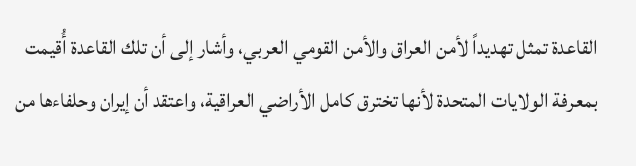القاعدة تمثل تهديداً لأمن العراق والأمن القومي العربي، وأشار إلى أن تلك القاعدة أُقيمت بمعرفة الولايات المتحدة لأنها تخترق كامل الأراضي العراقية، واعتقد أن إيران وحلفاءها من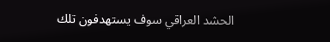الحشد العراقي سوف يستهدفون تلك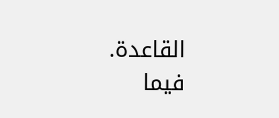القاعدة.
فيما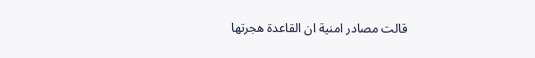قالت مصادر امنية ان القاعدة هجرتها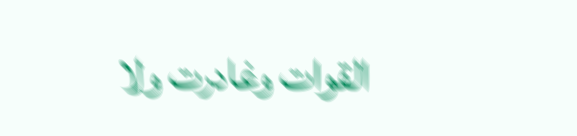القوات وغادرت ولا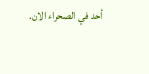أحد في الصحراء الان.